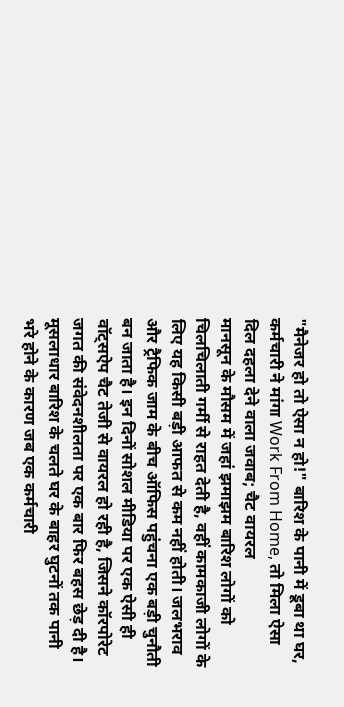"मैनेजर हो तो ऐसा न हो!" बारिश के पानी में डूबा था घर, कर्मचारी ने मांगा Work From Home, तो मिला ऐसा दिल दहला देने वाला जवाब; चैट वायरल
मानसून के मौसम में जहां झमाझम बारिश लोगों को चिलचिलाती गर्मी से राहत देती है, वहीं कामकाजी लोगों के लिए यह किसी बड़ी आफत से कम नहीं होती। जलभराव और ट्रैफिक जाम के बीच ऑफिस पहुंचना एक बड़ी चुनौती बन जाता है। इन दिनों सोशल मीडिया पर एक ऐसी ही वॉट्सऐप चैट तेजी से वायरल हो रही है, जिसने कॉरपोरेट जगत की संवेदनशीलता पर एक बार फिर बहस छेड़ दी है। मूसलाधार बारिश के चलते घर के बाहर घुटनों तक पानी भरे होने के कारण जब एक कर्मचारी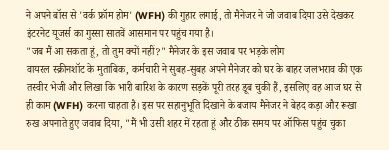ने अपने बॉस से 'वर्क फ्रॉम होम' (WFH) की गुहार लगाई, तो मैनेजर ने जो जवाब दिया उसे देखकर इंटरनेट यूजर्स का गुस्सा सातवें आसमान पर पहुंच गया है।
"जब मैं आ सकता हूं, तो तुम क्यों नहीं?" मैनेजर के इस जवाब पर भड़के लोग
वायरल स्क्रीनशॉट के मुताबिक, कर्मचारी ने सुबह-सुबह अपने मैनेजर को घर के बाहर जलभराव की एक तस्वीर भेजी और लिखा कि भारी बारिश के कारण सड़कें पूरी तरह डूब चुकी हैं, इसलिए वह आज घर से ही काम (WFH) करना चाहता है। इस पर सहानुभूति दिखाने के बजाय मैनेजर ने बेहद कड़ा और रूखा रुख अपनाते हुए जवाब दिया, "मैं भी उसी शहर में रहता हूं और ठीक समय पर ऑफिस पहुंच चुका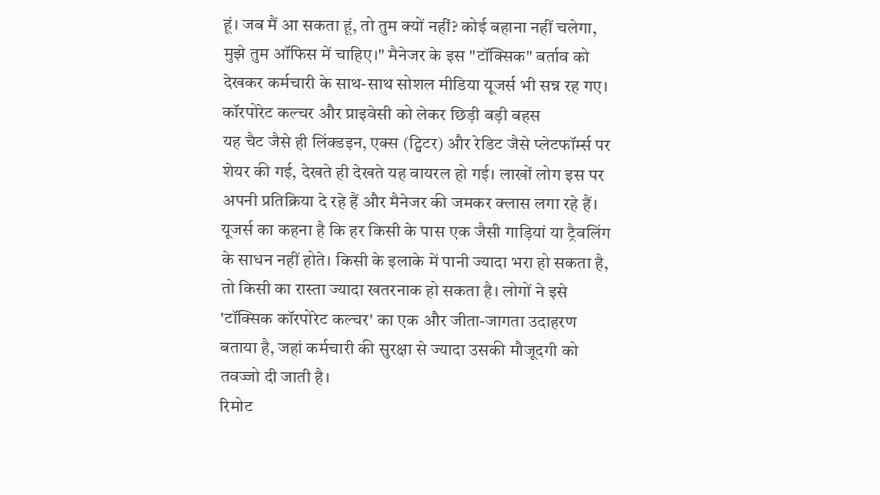हूं। जब मैं आ सकता हूं, तो तुम क्यों नहीं? कोई बहाना नहीं चलेगा, मुझे तुम ऑफिस में चाहिए।" मैनेजर के इस "टॉक्सिक" बर्ताव को देखकर कर्मचारी के साथ-साथ सोशल मीडिया यूजर्स भी सन्न रह गए।
कॉरपोरेट कल्चर और प्राइवेसी को लेकर छिड़ी बड़ी बहस
यह चैट जैसे ही लिंक्डइन, एक्स (ट्विटर) और रेडिट जैसे प्लेटफॉर्म्स पर शेयर की गई, देखते ही देखते यह वायरल हो गई। लाखों लोग इस पर अपनी प्रतिक्रिया दे रहे हैं और मैनेजर की जमकर क्लास लगा रहे हैं। यूजर्स का कहना है कि हर किसी के पास एक जैसी गाड़ियां या ट्रैवलिंग के साधन नहीं होते। किसी के इलाके में पानी ज्यादा भरा हो सकता है, तो किसी का रास्ता ज्यादा खतरनाक हो सकता है। लोगों ने इसे 'टॉक्सिक कॉरपोरेट कल्चर' का एक और जीता-जागता उदाहरण बताया है, जहां कर्मचारी की सुरक्षा से ज्यादा उसकी मौजूदगी को तवज्जो दी जाती है।
रिमोट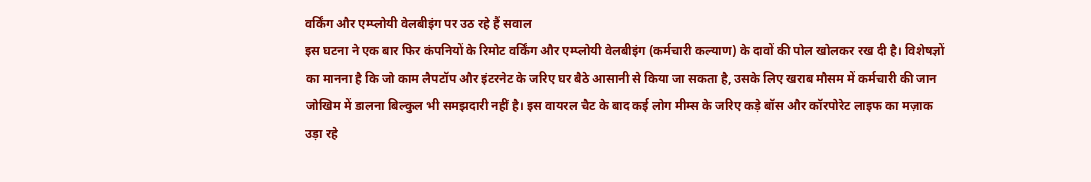वर्किंग और एम्प्लोयी वेलबीइंग पर उठ रहे हैं सवाल
इस घटना ने एक बार फिर कंपनियों के रिमोट वर्किंग और एम्प्लोयी वेलबीइंग (कर्मचारी कल्याण) के दावों की पोल खोलकर रख दी है। विशेषज्ञों का मानना है कि जो काम लैपटॉप और इंटरनेट के जरिए घर बैठे आसानी से किया जा सकता है, उसके लिए खराब मौसम में कर्मचारी की जान जोखिम में डालना बिल्कुल भी समझदारी नहीं है। इस वायरल चैट के बाद कई लोग मीम्स के जरिए कड़े बॉस और कॉरपोरेट लाइफ का मज़ाक उड़ा रहे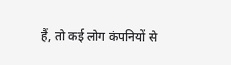हैं, तो कई लोग कंपनियों से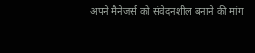अपने मैनेजर्स को संवेदनशील बनाने की मांग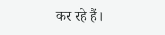कर रहे हैं।